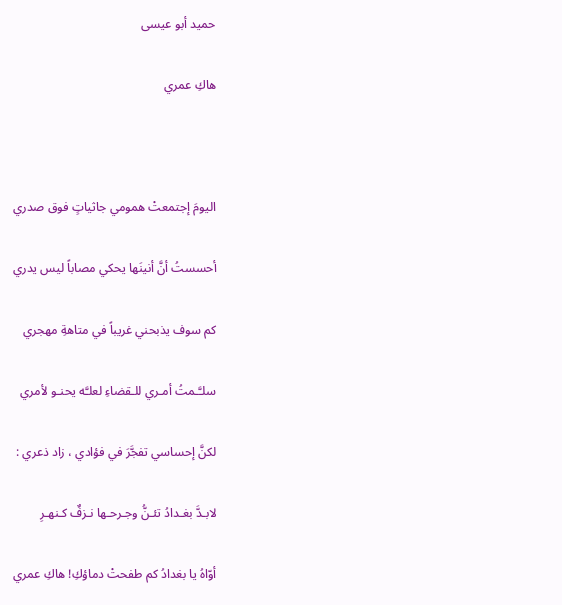حميد أبو عيسى

هاكِ عمري



اليومَ إجتمعتْ همومي جاثياتٍ فوق صدري

أحسستُ أنَّ أنينَها يحكي مصاباً ليس يدري

كم سوف يذبحني غريباً في متاهةِ مهجري

سلـَّـمتُ أمـري للـقضاءِ لعلـَّه يحنـو لأمري

لكنَّ إحساسي تفجَّرَ في فؤادي ، زاد ذعري :

لابـدَّ بغـدادُ تئـنُّ وجـرحـها نـزفٌ كـنهـرِ

أوّاهُ يا بغدادُ كم طفحتْ دماؤكِ! هاكِ عمري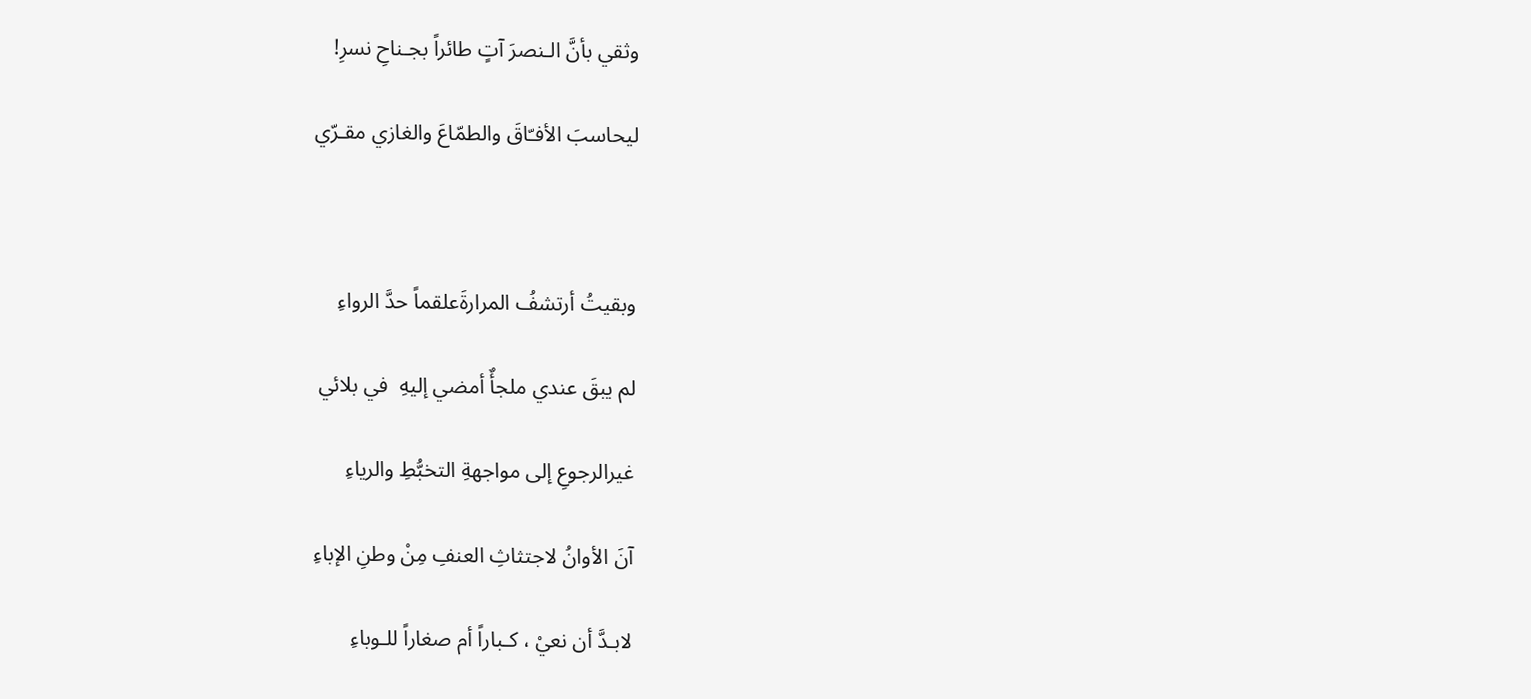وثقي بأنَّ الـنصرَ آتٍ طائراً بجـناحِ نسرِ!

ليحاسبَ الأفـّاقَ والطمّاعَ والغازي مقـرّي



وبقيتُ أرتشفُ المرارةَعلقماً حدَّ الرواءِ

لم يبقَ عندي ملجأٌ أمضي إليهِ  في بلائي

غيرالرجوعِ إلى مواجهةِ التخبُّطِ والرياءِ

آنَ الأوانُ لاجتثاثِ العنفِ مِنْ وطنِ الإباءِ

لابـدَّ أن نعيْ ، كـباراً أم صغاراً للـوباءِ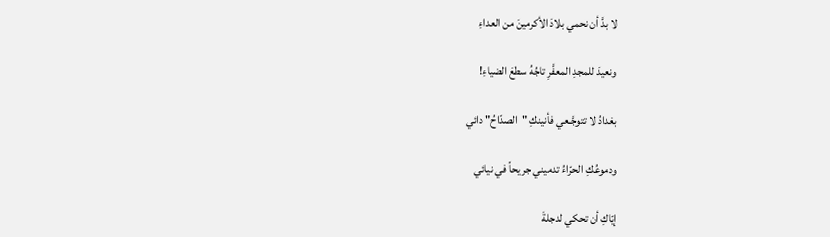لا بدَّ أن نحمي بلادَ الأكرمينَ من العداءِ

ونعيدَ للمجدِ المعفَّرِ تاجُهُ سطعَ الضياءِ!

بغدادُ لا تتوجَّـعي فأنينكِ "الصدّاحُ" دائي

ودموعُكِ الحرّاءُ تدميني جريحاً في نيائي

إيّاكِ أن تحكي لدجلةَ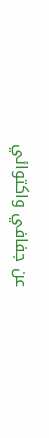عن جفافي واكتوائي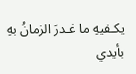يكـفيهِ ما غـدرَ الزمانُ بهِ بأيدي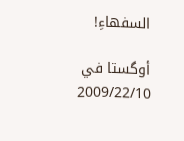السفهاءِ!

أوگستا في 2009/22/10